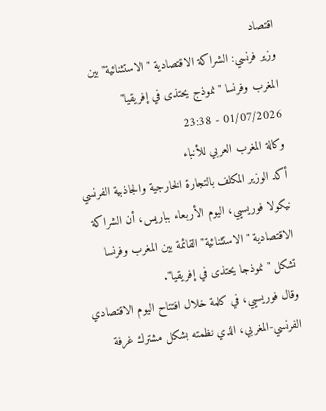اقتصاد
وزير فرنسي: الشراكة الاقتصادية "الاستثنائية" بين المغرب وفرنسا "نموذج يحتذى في إفريقيا"
01/07/2026 - 23:38
وكالة المغرب العربي للأنباء
أكد الوزير المكلف بالتجارة الخارجية والجاذبية الفرنسي نيكولا فوريسيي، اليوم الأربعاء بباريس، أن الشراكة الاقتصادية "الاستثنائية" القائمة بين المغرب وفرنسا تشكل "نموذجا يحتذى في إفريقيا".
وقال فوريسيي، في كلمة خلال افتتاح اليوم الاقتصادي الفرنسي-المغربي، الذي نظمته بشكل مشترك غرفة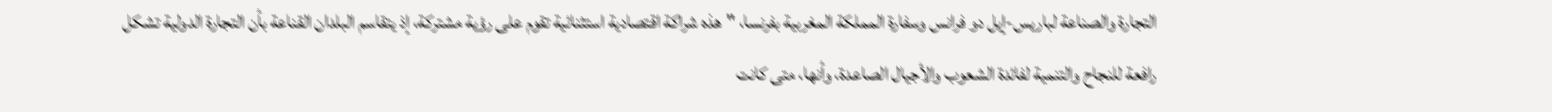التجارة والصناعة لباريس-إيل دو فرانس وسفارة المملكة المغربية بفرنسا، "هذه شراكة اقتصادية استثنائية تقوم على رؤية مشتركة، إذ يتقاسم البلدان القناعة بأن التجارة الدولية تشكل رافعة للنجاح والتنمية لفائدة الشعوب والأجيال الصاعدة، وأنها، متى كانت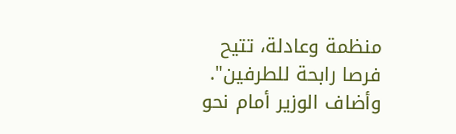منظمة وعادلة، تتيح فرصا رابحة للطرفين".
وأضاف الوزير أمام نحو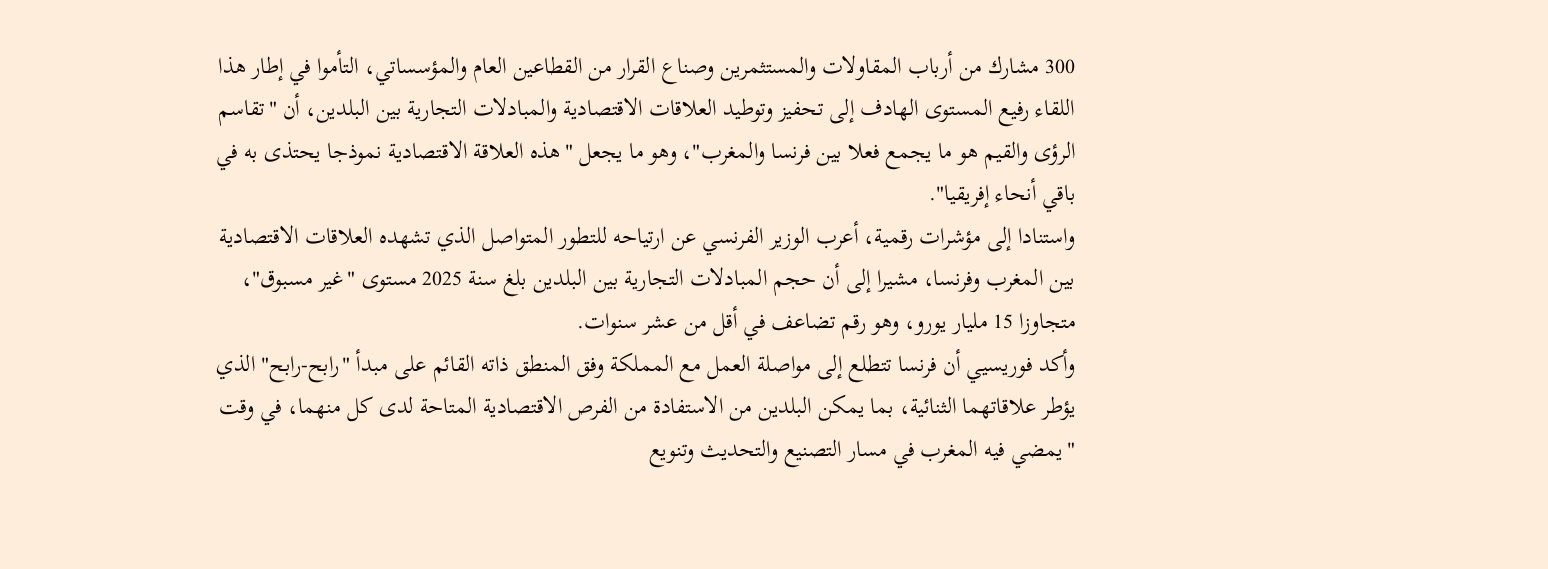300 مشارك من أرباب المقاولات والمستثمرين وصناع القرار من القطاعين العام والمؤسساتي، التأموا في إطار هذا اللقاء رفيع المستوى الهادف إلى تحفيز وتوطيد العلاقات الاقتصادية والمبادلات التجارية بين البلدين، أن "تقاسم الرؤى والقيم هو ما يجمع فعلا بين فرنسا والمغرب"، وهو ما يجعل "هذه العلاقة الاقتصادية نموذجا يحتذى به في باقي أنحاء إفريقيا".
واستنادا إلى مؤشرات رقمية، أعرب الوزير الفرنسي عن ارتياحه للتطور المتواصل الذي تشهده العلاقات الاقتصادية بين المغرب وفرنسا، مشيرا إلى أن حجم المبادلات التجارية بين البلدين بلغ سنة 2025 مستوى "غير مسبوق"، متجاوزا 15 مليار يورو، وهو رقم تضاعف في أقل من عشر سنوات.
وأكد فوريسيي أن فرنسا تتطلع إلى مواصلة العمل مع المملكة وفق المنطق ذاته القائم على مبدأ "رابح-رابح" الذي يؤطر علاقاتهما الثنائية، بما يمكن البلدين من الاستفادة من الفرص الاقتصادية المتاحة لدى كل منهما، في وقت "يمضي فيه المغرب في مسار التصنيع والتحديث وتنويع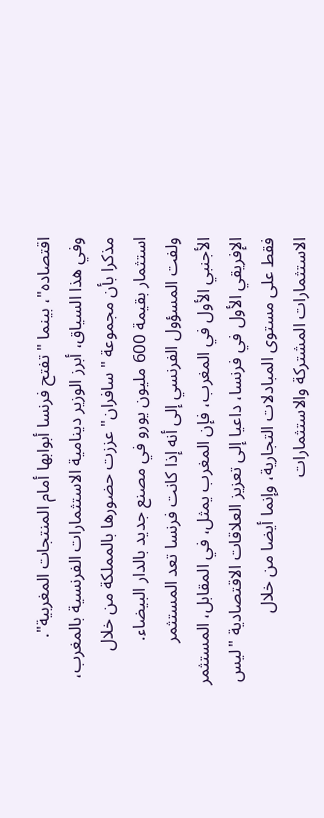اقتصاده"، بينما "تفتح فرنسا أبوابها أمام المنتجات المغربية".
وفي هذا السياق، أبرز الوزير دينامية الاستثمارات الفرنسية بالمغرب، مذكرا بأن مجموعة "سافران" عززت حضورها بالمملكة من خلال استثمار بقيمة 600 مليون يورو في مصنع جديد بالدار البيضاء.
ولفت المسؤول الفرنسي إلى أنه إذا كانت فرنسا تعد المستثمر الأجنبي الأول في المغرب، فإن المغرب يمثل، في المقابل، المستثمر الإفريقي الأول في فرنسا، داعيا إلى تعزيز العلاقات الاقتصادية "ليس فقط على مستوى المبادلات التجارية، وإنما أيضا من خلال الاستثمارات المشتركة والاستثمارات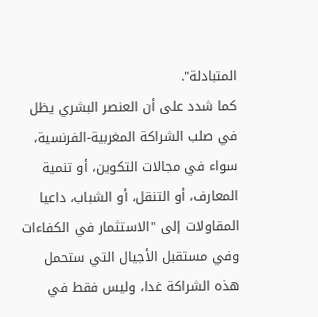المتبادلة".
كما شدد على أن العنصر البشري يظل في صلب الشراكة المغربية-الفرنسية، سواء في مجالات التكوين، أو تنمية المعارف، أو التنقل، أو الشباب، داعيا المقاولات إلى "الاستثمار في الكفاءات وفي مستقبل الأجيال التي ستحمل هذه الشراكة غدا، وليس فقط في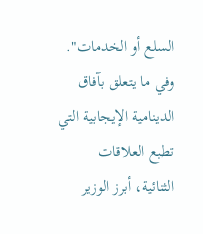السلع أو الخدمات".
وفي ما يتعلق بآفاق الدينامية الإيجابية التي تطبع العلاقات الثنائية، أبرز الوزير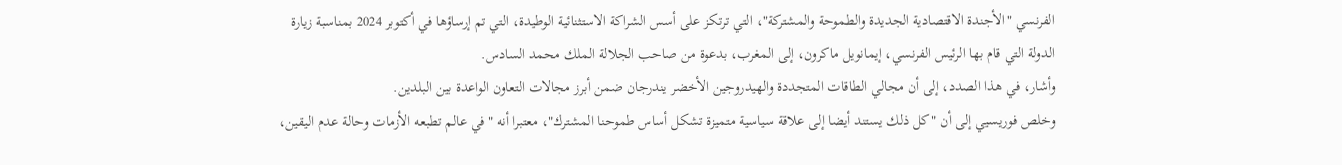الفرنسي "الأجندة الاقتصادية الجديدة والطموحة والمشتركة"، التي ترتكز على أسس الشراكة الاستثنائية الوطيدة، التي تم إرساؤها في أكتوبر 2024 بمناسبة زيارة الدولة التي قام بها الرئيس الفرنسي، إيمانويل ماكرون، إلى المغرب، بدعوة من صاحب الجلالة الملك محمد السادس.
وأشار، في هذا الصدد، إلى أن مجالي الطاقات المتجددة والهيدروجين الأخضر يندرجان ضمن أبرز مجالات التعاون الواعدة بين البلدين.
وخلص فوريسيي إلى أن "كل ذلك يستند أيضا إلى علاقة سياسية متميزة تشكل أساس طموحنا المشترك"، معتبرا أنه "في عالم تطبعه الأزمات وحالة عدم اليقين،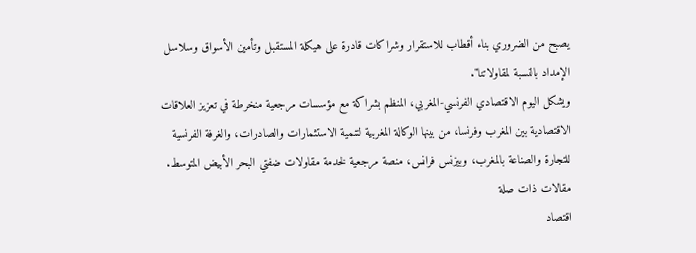يصبح من الضروري بناء أقطاب للاستقرار وشراكات قادرة على هيكلة المستقبل وتأمين الأسواق وسلاسل الإمداد بالنسبة لمقاولاتنا".
ويشكل اليوم الاقتصادي الفرنسي-المغربي، المنظم بشراكة مع مؤسسات مرجعية منخرطة في تعزيز العلاقات الاقتصادية بين المغرب وفرنسا، من بينها الوكالة المغربية لتنمية الاستثمارات والصادرات، والغرفة الفرنسية للتجارة والصناعة بالمغرب، وبيزنس فرانس، منصة مرجعية لخدمة مقاولات ضفتي البحر الأبيض المتوسط.
مقالات ذات صلة
اقتصاد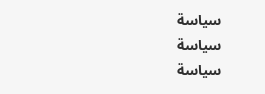سياسة
سياسة
سياسة